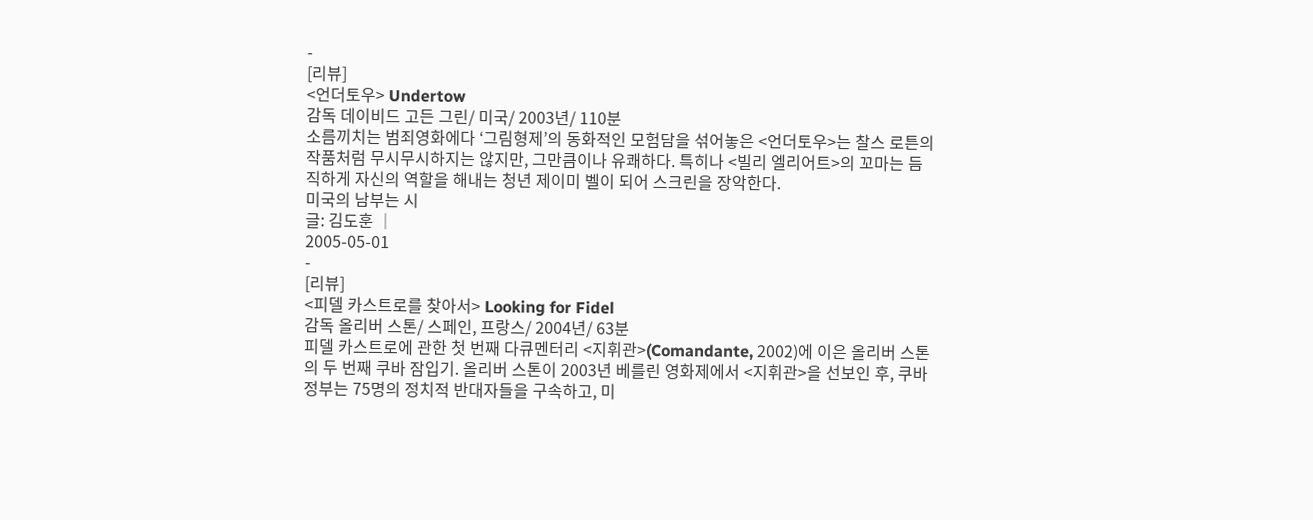-
[리뷰]
<언더토우> Undertow
감독 데이비드 고든 그린/ 미국/ 2003년/ 110분
소름끼치는 범죄영화에다 ‘그림형제’의 동화적인 모험담을 섞어놓은 <언더토우>는 찰스 로튼의 작품처럼 무시무시하지는 않지만, 그만큼이나 유쾌하다. 특히나 <빌리 엘리어트>의 꼬마는 듬직하게 자신의 역할을 해내는 청년 제이미 벨이 되어 스크린을 장악한다.
미국의 남부는 시
글: 김도훈 │
2005-05-01
-
[리뷰]
<피델 카스트로를 찾아서> Looking for Fidel
감독 올리버 스톤/ 스페인, 프랑스/ 2004년/ 63분
피델 카스트로에 관한 첫 번째 다큐멘터리 <지휘관>(Comandante, 2002)에 이은 올리버 스톤의 두 번째 쿠바 잠입기. 올리버 스톤이 2003년 베를린 영화제에서 <지휘관>을 선보인 후, 쿠바 정부는 75명의 정치적 반대자들을 구속하고, 미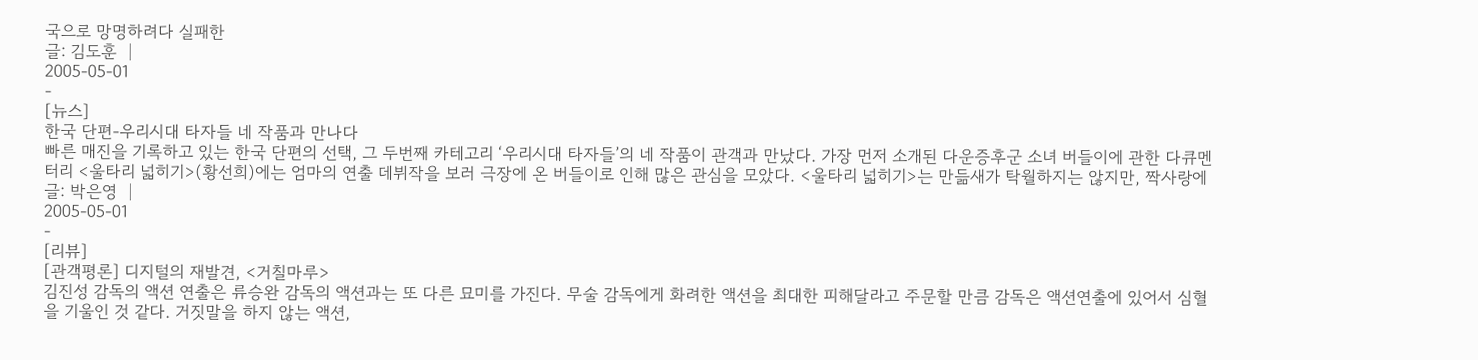국으로 망명하려다 실패한
글: 김도훈 │
2005-05-01
-
[뉴스]
한국 단편-우리시대 타자들 네 작품과 만나다
빠른 매진을 기록하고 있는 한국 단편의 선택, 그 두번째 카테고리 ‘우리시대 타자들’의 네 작품이 관객과 만났다. 가장 먼저 소개된 다운증후군 소녀 버들이에 관한 다큐멘터리 <울타리 넓히기>(황선희)에는 엄마의 연출 데뷔작을 보러 극장에 온 버들이로 인해 많은 관심을 모았다. <울타리 넓히기>는 만듦새가 탁월하지는 않지만, 짝사랑에
글: 박은영 │
2005-05-01
-
[리뷰]
[관객평론] 디지털의 재발견, <거칠마루>
김진성 감독의 액션 연출은 류승완 감독의 액션과는 또 다른 묘미를 가진다. 무술 감독에게 화려한 액션을 최대한 피해달라고 주문할 만큼 감독은 액션연출에 있어서 심혈을 기울인 것 같다. 거짓말을 하지 않는 액션,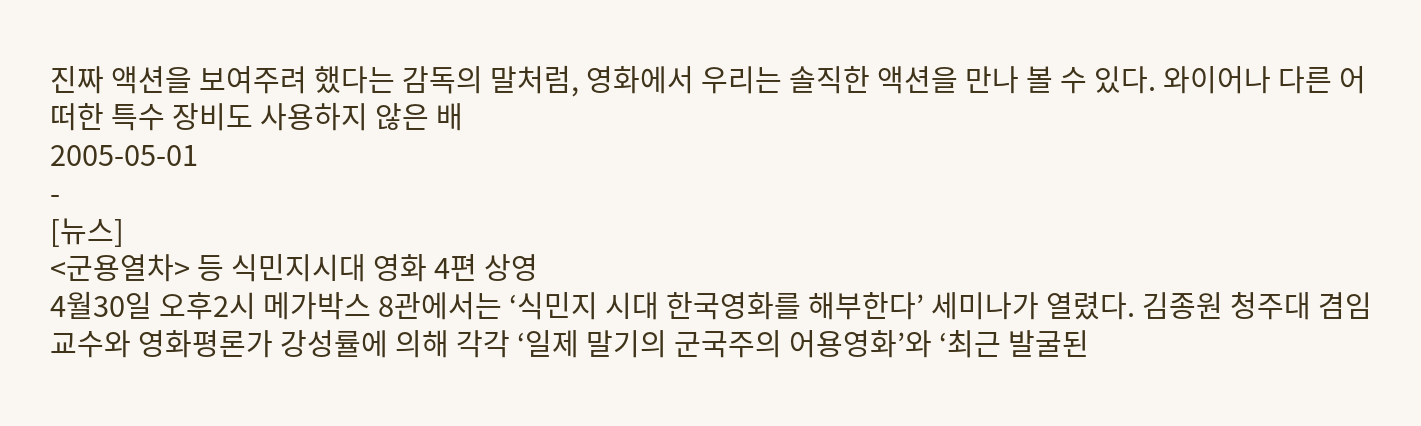진짜 액션을 보여주려 했다는 감독의 말처럼, 영화에서 우리는 솔직한 액션을 만나 볼 수 있다. 와이어나 다른 어떠한 특수 장비도 사용하지 않은 배
2005-05-01
-
[뉴스]
<군용열차> 등 식민지시대 영화 4편 상영
4월30일 오후2시 메가박스 8관에서는 ‘식민지 시대 한국영화를 해부한다’ 세미나가 열렸다. 김종원 청주대 겸임교수와 영화평론가 강성률에 의해 각각 ‘일제 말기의 군국주의 어용영화’와 ‘최근 발굴된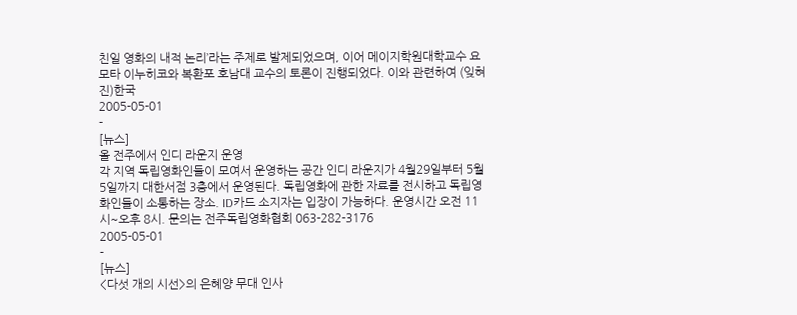친일 영화의 내적 논리’라는 주제로 발제되었으며, 이어 메이지학원대학교수 요모타 이누히코와 복환포 호남대 교수의 토론이 진행되었다. 이와 관련하여 (잊혀진)한국
2005-05-01
-
[뉴스]
올 전주에서 인디 라운지 운영
각 지역 독립영화인들이 모여서 운영하는 공간 인디 라운지가 4월29일부터 5월5일까지 대한서점 3층에서 운영된다. 독립영화에 관한 자료를 전시하고 독립영화인들이 소통하는 장소. ID카드 소지자는 입장이 가능하다. 운영시간 오전 11시~오후 8시. 문의는 전주독립영화협회 063-282-3176
2005-05-01
-
[뉴스]
<다섯 개의 시선>의 은혜양 무대 인사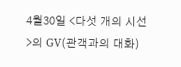4월30일 <다섯 개의 시선>의 GV(관객과의 대화)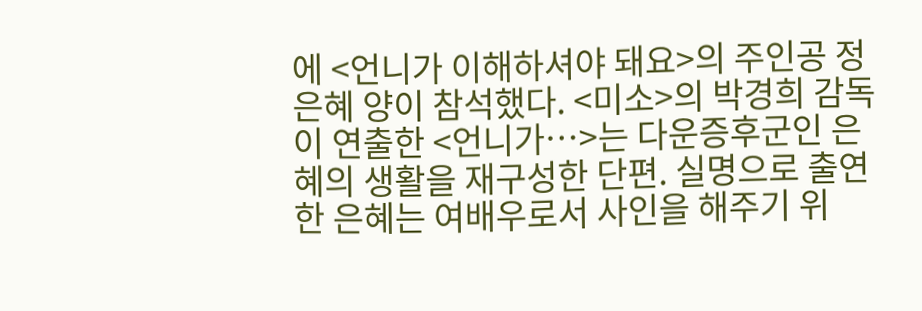에 <언니가 이해하셔야 돼요>의 주인공 정은혜 양이 참석했다. <미소>의 박경희 감독이 연출한 <언니가…>는 다운증후군인 은혜의 생활을 재구성한 단편. 실명으로 출연한 은혜는 여배우로서 사인을 해주기 위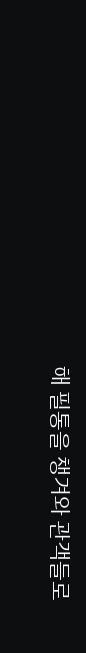해 필통을 챙겨와 관객들로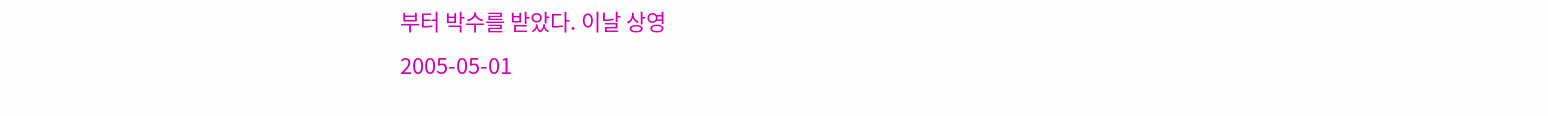부터 박수를 받았다. 이날 상영
2005-05-01